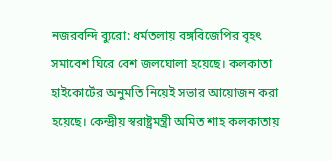নজরবন্দি ব্যুরো: ধর্মতলায় বঙ্গবিজেপির বৃহৎ সমাবেশ ঘিরে বেশ জলঘোলা হয়েছে। কলকাতা হাইকোর্টের অনুমতি নিয়েই সভার আয়োজন করা হয়েছে। কেন্দ্রীয় স্বরাষ্ট্রমন্ত্রী অমিত শাহ কলকাতায়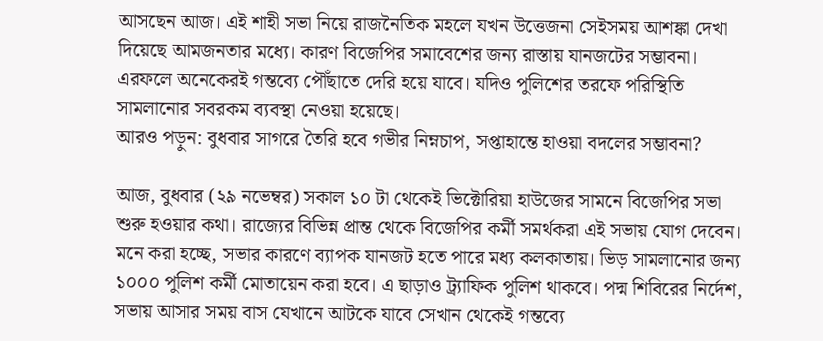আসছেন আজ। এই শাহী সভা নিয়ে রাজনৈতিক মহলে যখন উত্তেজনা সেইসময় আশঙ্কা দেখা দিয়েছে আমজনতার মধ্যে। কারণ বিজেপির সমাবেশের জন্য রাস্তায় যানজটের সম্ভাবনা। এরফলে অনেকেরই গন্তব্যে পৌঁছাতে দেরি হয়ে যাবে। যদিও পুলিশের তরফে পরিস্থিতি সামলানোর সবরকম ব্যবস্থা নেওয়া হয়েছে।
আরও পড়ুন: বুধবার সাগরে তৈরি হবে গভীর নিম্নচাপ, সপ্তাহান্তে হাওয়া বদলের সম্ভাবনা?

আজ, বুধবার (২৯ নভেম্বর) সকাল ১০ টা থেকেই ভিক্টোরিয়া হাউজের সামনে বিজেপির সভা শুরু হওয়ার কথা। রাজ্যের বিভিন্ন প্রান্ত থেকে বিজেপির কর্মী সমর্থকরা এই সভায় যোগ দেবেন। মনে করা হচ্ছে, সভার কারণে ব্যাপক যানজট হতে পারে মধ্য কলকাতায়। ভিড় সামলানোর জন্য ১০০০ পুলিশ কর্মী মোতায়েন করা হবে। এ ছাড়াও ট্র্যাফিক পুলিশ থাকবে। পদ্ম শিবিরের নির্দেশ, সভায় আসার সময় বাস যেখানে আটকে যাবে সেখান থেকেই গন্তব্যে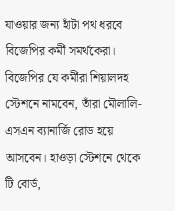যাওয়ার জন্য হাঁটা পথ ধরবে বিজেপির কর্মী সমর্থকেরা। বিজেপির যে কর্মীরা শিয়ালদহ স্টেশনে নামবেন, তাঁরা মৌলালি-এসএন ব্যানার্জি রোড হয়ে আসবেন। হাওড়া স্টেশনে থেকে টি বোর্ড,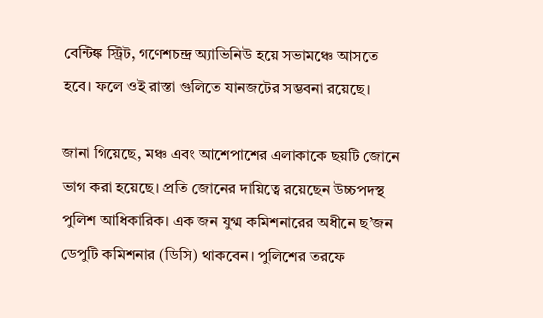বেন্টিঙ্ক স্ট্রিট, গণেশচন্দ্র অ্যাভিনিউ হয়ে সভামঞ্চে আসতে হবে। ফলে ওই রাস্তা গুলিতে যানজটের সম্ভবনা রয়েছে।

জানা গিয়েছে, মঞ্চ এবং আশেপাশের এলাকাকে ছয়টি জোনে ভাগ করা হয়েছে। প্রতি জোনের দায়িত্বে রয়েছেন উচ্চপদস্থ পুলিশ আধিকারিক। এক জন যুগ্ম কমিশনারের অধীনে ছ’জন ডেপুটি কমিশনার (ডিসি) থাকবেন। পুলিশের তরফে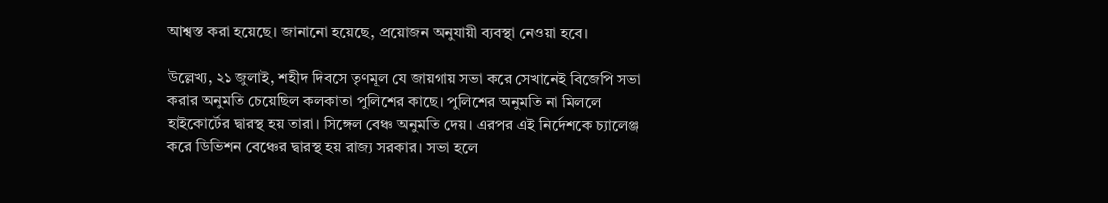আশ্বস্ত করা হয়েছে। জানানো হয়েছে, প্রয়োজন অনুযায়ী ব্যবস্থা নেওয়া হবে।

উল্লেখ্য, ২১ জুলাই, শহীদ দিবসে তৃণমূল যে জায়গায় সভা করে সেখানেই বিজেপি সভা করার অনুমতি চেয়েছিল কলকাতা পুলিশের কাছে। পুলিশের অনুমতি না মিললে হাইকোর্টের দ্বারস্থ হয় তারা। সিঙ্গেল বেঞ্চ অনুমতি দেয়। এরপর এই নির্দেশকে চ্যালেঞ্জ করে ডিভিশন বেঞ্চের দ্বারস্থ হয় রাজ্য সরকার। সভা হলে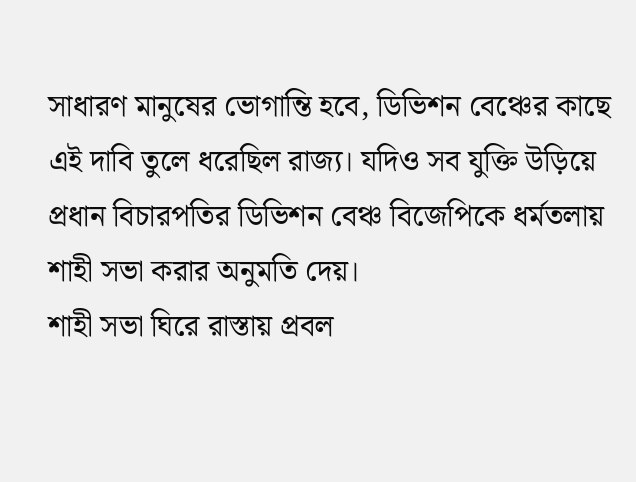সাধারণ মানুষের ভোগান্তি হবে, ডিভিশন বেঞ্চের কাছে এই দাবি তুলে ধরেছিল রাজ্য। যদিও সব যুক্তি উড়িয়ে প্রধান বিচারপতির ডিভিশন বেঞ্চ বিজেপিকে ধর্মতলায় শাহী সভা করার অনুমতি দেয়।
শাহী সভা ঘিরে রাস্তায় প্রবল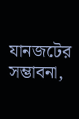যানজটের সম্ভাবনা,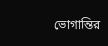ভোগান্তির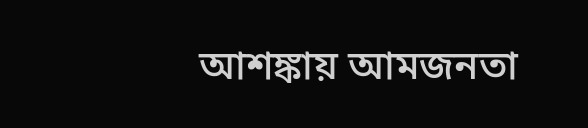আশঙ্কায় আমজনতা